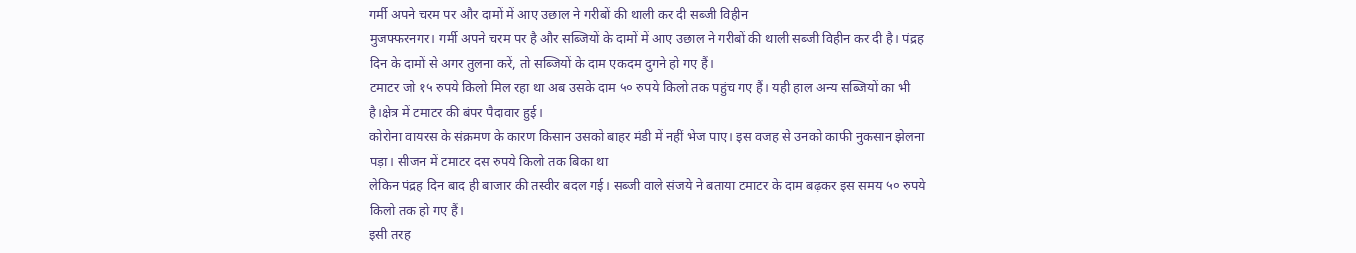गर्मी अपने चरम पर और दामों में आए उछाल ने गरीबों की थाली कर दी सब्जी विहीन
मुजफ्फरनगर। गर्मी अपने चरम पर है और सब्जियों के दामों में आए उछाल ने गरीबों की थाली सब्जी विहीन कर दी है। पंद्रह दिन के दामों से अगर तुलना करें, तो सब्जियों के दाम एकदम दुगने हो गए हैं।
टमाटर जो १५ रुपये किलो मिल रहा था अब उसके दाम ५० रुपये किलो तक पहुंच गए हैं। यही हाल अन्य सब्जियों का भी है।क्षेत्र में टमाटर की बंपर पैदावार हुई।
कोरोना वायरस के संक्रमण के कारण किसान उसको बाहर मंडी में नहीं भेज पाए। इस वजह से उनको काफी नुकसान झेलना पड़ा। सीजन में टमाटर दस रुपये किलो तक बिका था
लेकिन पंद्रह दिन बाद ही बाजार की तस्वीर बदल गई। सब्जी वाले संजये ने बताया टमाटर के दाम बढ़कर इस समय ५० रुपये किलो तक हो गए हैं।
इसी तरह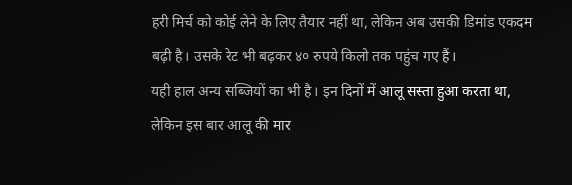हरी मिर्च को कोई लेने के लिए तैयार नहीं था, लेकिन अब उसकी डिमांड एकदम बढ़ी है। उसके रेट भी बढ़कर ४० रुपये किलो तक पहुंच गए हैं।
यही हाल अन्य सब्जियों का भी है। इन दिनों में आलू सस्ता हुआ करता था, लेकिन इस बार आलू की मार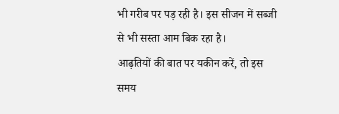भी गरीब पर पड़ रही है। इस सीजन में सब्जी से भी सस्ता आम बिक रहा है।
आढ़तियों की बात पर यकीन करें, तो इस समय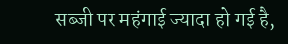सब्जी पर महंगाई ज्यादा हो गई है,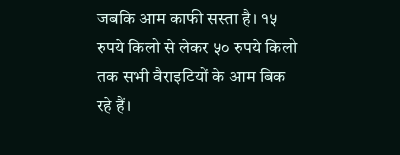जबकि आम काफी सस्ता है। १५ रुपये किलो से लेकर ५० रुपये किलो तक सभी वैराइटियों के आम बिक रहे हैं।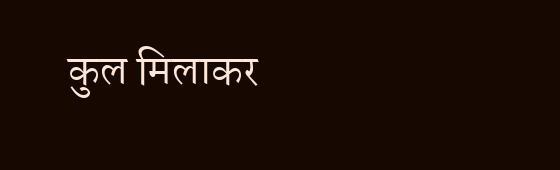कुल मिलाकर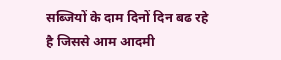सब्जियों के दाम दिनों दिन बढ रहे है जिससे आम आदमी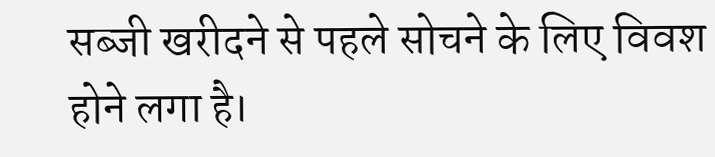सब्जी खरीदने से पहले सोचने के लिए विवश होने लगा है।